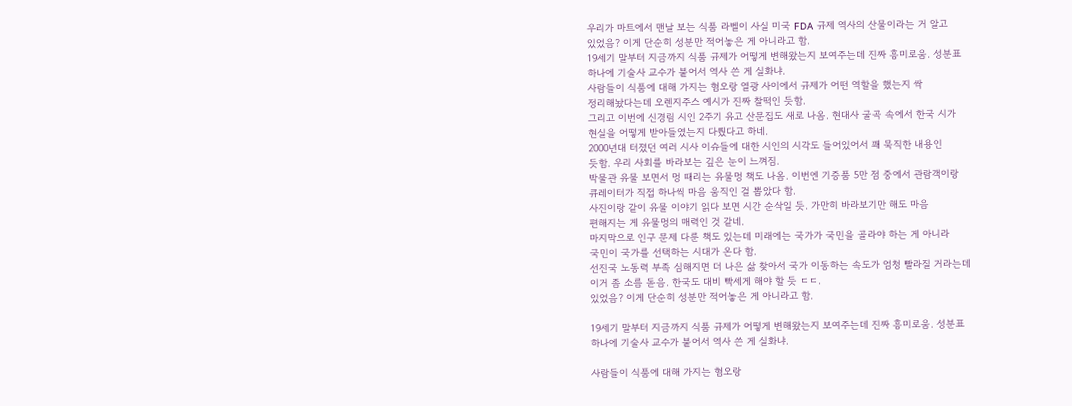우리가 마트에서 맨날 보는 식품 라벨이 사실 미국 FDA 규제 역사의 산물이라는 거 알고
있었음? 이게 단순히 성분만 적어놓은 게 아니라고 함.
19세기 말부터 지금까지 식품 규제가 어떻게 변해왔는지 보여주는데 진짜 흥미로움. 성분표
하나에 기술사 교수가 붙어서 역사 쓴 게 실화냐.
사람들이 식품에 대해 가지는 혐오랑 열광 사이에서 규제가 어떤 역할을 했는지 싹
정리해놨다는데 오렌지주스 예시가 진짜 찰떡인 듯함.
그리고 이번에 신경림 시인 2주기 유고 산문집도 새로 나옴. 현대사 굴곡 속에서 한국 시가
현실을 어떻게 받아들였는지 다뤘다고 하네.
2000년대 터졌던 여러 시사 이슈들에 대한 시인의 시각도 들어있어서 꽤 묵직한 내용인
듯함. 우리 사회를 바라보는 깊은 눈이 느껴짐.
박물관 유물 보면서 멍 때리는 유물멍 책도 나옴. 이번엔 기증품 5만 점 중에서 관람객이랑
큐레이터가 직접 하나씩 마음 움직인 걸 뽑았다 함.
사진이랑 같이 유물 이야기 읽다 보면 시간 순삭일 듯. 가만히 바라보기만 해도 마음
편해지는 게 유물멍의 매력인 것 같네.
마지막으로 인구 문제 다룬 책도 있는데 미래에는 국가가 국민을 골라야 하는 게 아니라
국민이 국가를 선택하는 시대가 온다 함.
선진국 노동력 부족 심해지면 더 나은 삶 찾아서 국가 이동하는 속도가 엄청 빨라질 거라는데
이거 좀 소름 돋음. 한국도 대비 빡세게 해야 할 듯 ㄷㄷ.
있었음? 이게 단순히 성분만 적어놓은 게 아니라고 함.

19세기 말부터 지금까지 식품 규제가 어떻게 변해왔는지 보여주는데 진짜 흥미로움. 성분표
하나에 기술사 교수가 붙어서 역사 쓴 게 실화냐.

사람들이 식품에 대해 가지는 혐오랑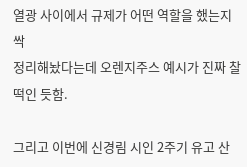열광 사이에서 규제가 어떤 역할을 했는지 싹
정리해놨다는데 오렌지주스 예시가 진짜 찰떡인 듯함.

그리고 이번에 신경림 시인 2주기 유고 산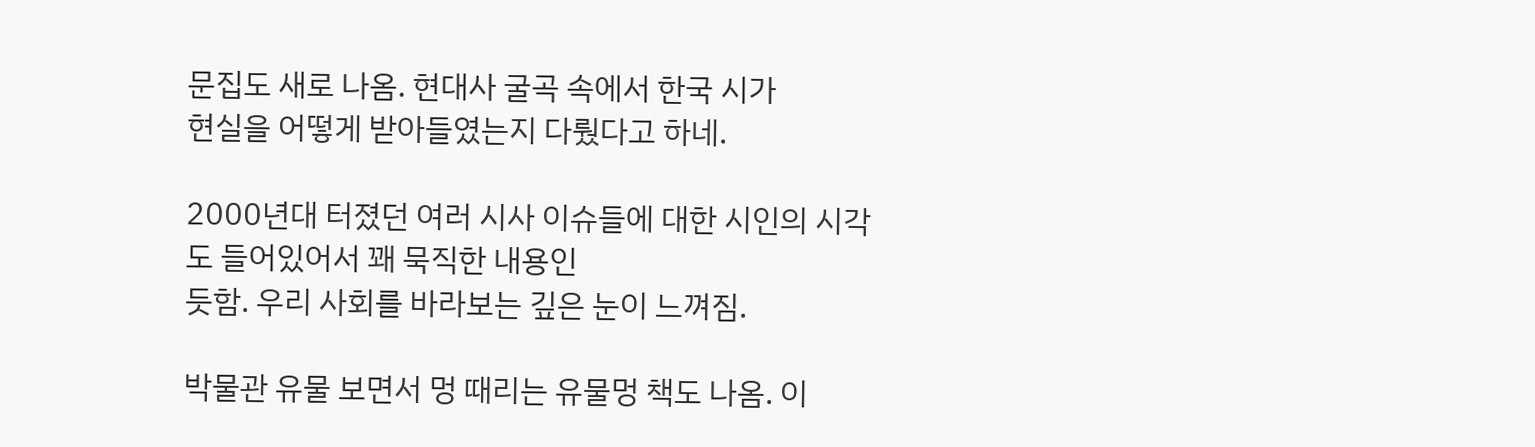문집도 새로 나옴. 현대사 굴곡 속에서 한국 시가
현실을 어떻게 받아들였는지 다뤘다고 하네.

2000년대 터졌던 여러 시사 이슈들에 대한 시인의 시각도 들어있어서 꽤 묵직한 내용인
듯함. 우리 사회를 바라보는 깊은 눈이 느껴짐.

박물관 유물 보면서 멍 때리는 유물멍 책도 나옴. 이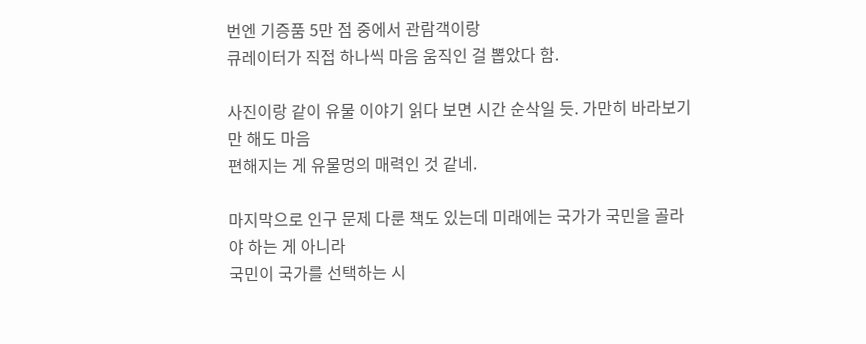번엔 기증품 5만 점 중에서 관람객이랑
큐레이터가 직접 하나씩 마음 움직인 걸 뽑았다 함.

사진이랑 같이 유물 이야기 읽다 보면 시간 순삭일 듯. 가만히 바라보기만 해도 마음
편해지는 게 유물멍의 매력인 것 같네.

마지막으로 인구 문제 다룬 책도 있는데 미래에는 국가가 국민을 골라야 하는 게 아니라
국민이 국가를 선택하는 시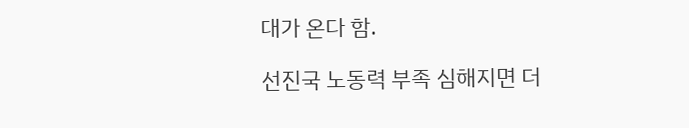대가 온다 함.

선진국 노동력 부족 심해지면 더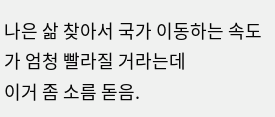나은 삶 찾아서 국가 이동하는 속도가 엄청 빨라질 거라는데
이거 좀 소름 돋음.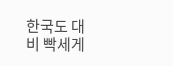한국도 대비 빡세게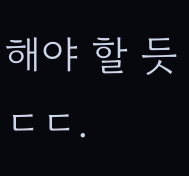해야 할 듯 ㄷㄷ.